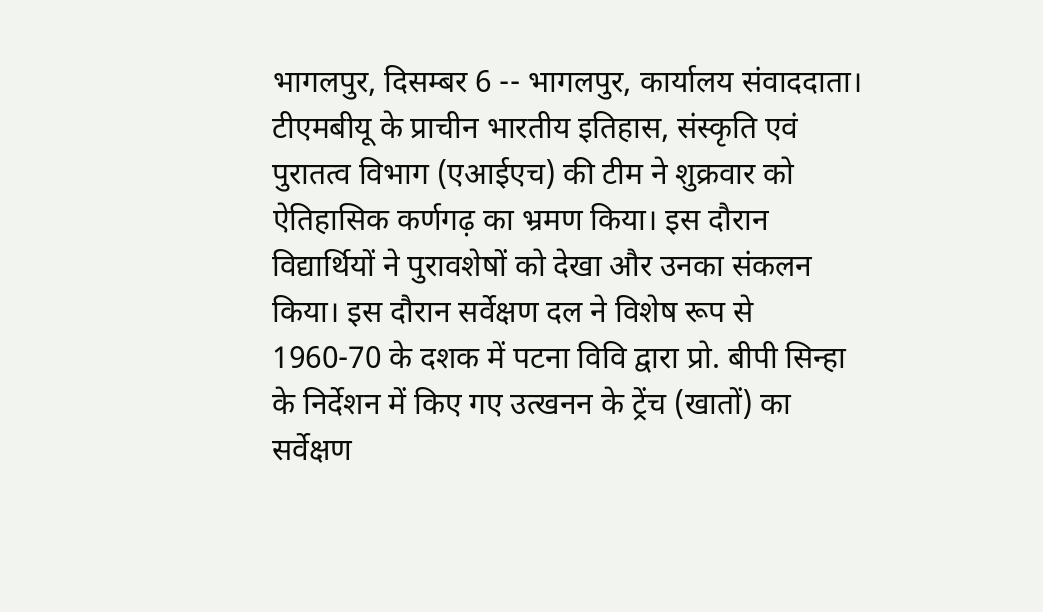भागलपुर, दिसम्बर 6 -- भागलपुर, कार्यालय संवाददाता। टीएमबीयू के प्राचीन भारतीय इतिहास, संस्कृति एवं पुरातत्व विभाग (एआईएच) की टीम ने शुक्रवार को ऐतिहासिक कर्णगढ़ का भ्रमण किया। इस दौरान विद्यार्थियों ने पुरावशेषों को देखा और उनका संकलन किया। इस दौरान सर्वेक्षण दल ने विशेष रूप से 1960-70 के दशक में पटना विवि द्वारा प्रो. बीपी सिन्हा के निर्देशन में किए गए उत्खनन के ट्रेंच (खातों) का सर्वेक्षण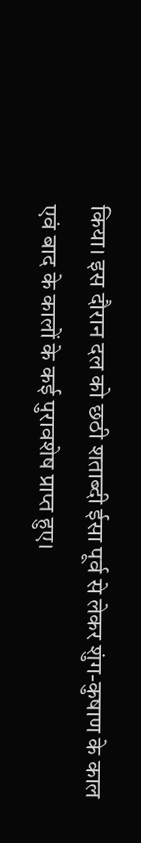किया। इस दौरान दल को छठी शताब्दी ईसा पूर्व से लेकर शुंग-कुषाण के काल एवं बाद के कालों के कई पुरावशेष प्राप्त हुए।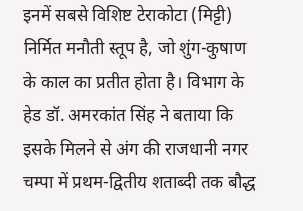इनमें सबसे विशिष्ट टेराकोटा (मिट्टी) निर्मित मनौती स्तूप है, जो शुंग-कुषाण के काल का प्रतीत होता है। विभाग के हेड डॉ. अमरकांत सिंह ने बताया कि इसके मिलने से अंग की राजधानी नगर चम्पा में प्रथम-द्वितीय शताब्दी तक बौद्ध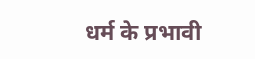धर्म के प्रभावी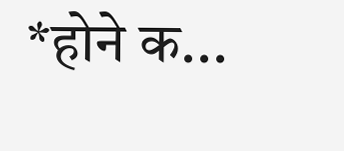*होने क...